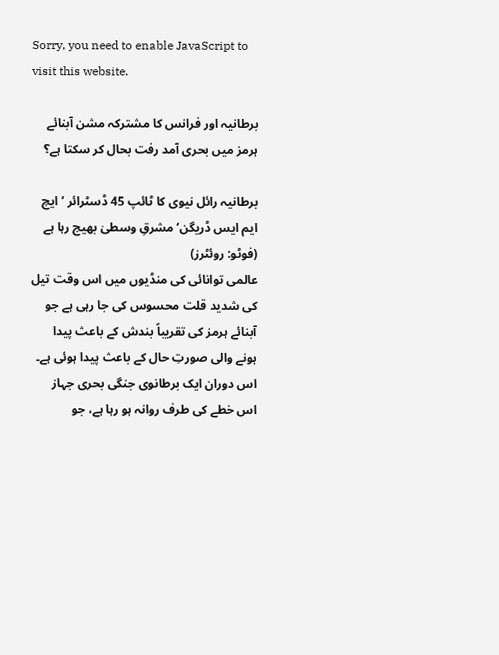Sorry, you need to enable JavaScript to visit this website.

برطانیہ اور فرانس کا مشترکہ مشن آبنائے ہرمز میں بحری آمد رفت بحال کر سکتا ہے؟

برطانیہ رائل نیوی کا ٹائپ 45 ڈسٹرائر ’ایچ ایم ایس ڈریگن‘ مشرقِ وسطیٰ بھیج رہا ہے (فوٹو: روئٹرز)
عالمی توانائی کی منڈیوں میں اس وقت تیل کی شدید قلت محسوس کی جا رہی ہے جو آبنائے ہرمز کی تقریباً بندش کے باعث پیدا ہونے والی صورتِ حال کے باعث پیدا ہوئی ہے۔
اس دوران ایک برطانوی جنگی بحری جہاز اس خطے کی طرف روانہ ہو رہا ہے، جو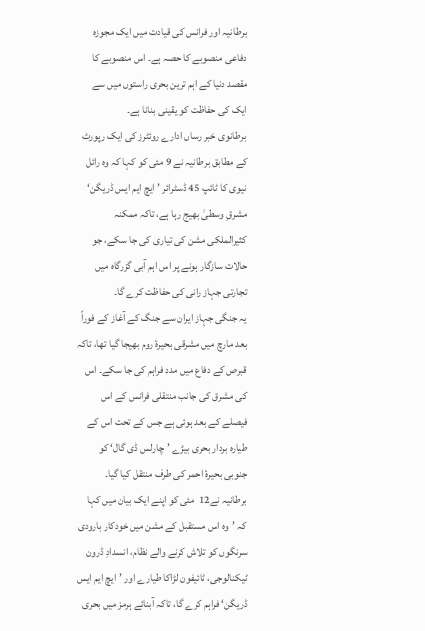برطانیہ اور فرانس کی قیادت میں ایک مجوزہ دفاعی منصوبے کا حصہ ہے۔ اس منصوبے کا مقصد دنیا کے اہم ترین بحری راستوں میں سے ایک کی حفاظت کو یقینی بنانا ہے۔
برطانوی خبر رساں ادارے روئٹرز کی ایک رپورٹ کے مطابق برطانیہ نے 9 مئی کو کہا کہ وہ رائل نیوی کا ٹائپ 45 ڈسٹرائر ’ایچ ایم ایس ڈریگن‘ مشرقِ وسطیٰ بھیج رہا ہے، تاکہ ممکنہ کثیرالملکی مشن کی تیاری کی جا سکے، جو حالات سازگار ہونے پر اس اہم آبی گزرگاہ میں تجارتی جہاز رانی کی حفاظت کرے گا۔
یہ جنگی جہاز ایران سے جنگ کے آغاز کے فوراً بعد مارچ میں مشرقی بحیرۂ روم بھیجا گیا تھا، تاکہ قبرص کے دفاع میں مدد فراہم کی جا سکے۔ اس کی مشرق کی جانب منتقلی فرانس کے اس فیصلے کے بعد ہوئی ہے جس کے تحت اس کے طیارہ بردار بحری بیڑے ’چارلس ڈی گال‘ کو جنوبی بحیرۂ احمر کی طرف منتقل کیا گیا۔
برطانیہ نے12  مئی کو اپنے ایک بیان میں کہا کہ ’وہ اس مستقبل کے مشن میں خودکار بارودی سرنگوں کو تلاش کرنے والے نظام، انسدادِ ڈرون ٹیکنالوجی، ٹائیفون لڑاکا طیارے اور ’ایچ ایم ایس ڈریگن‘ فراہم کرے گا، تاکہ آبنائے ہرمز میں بحری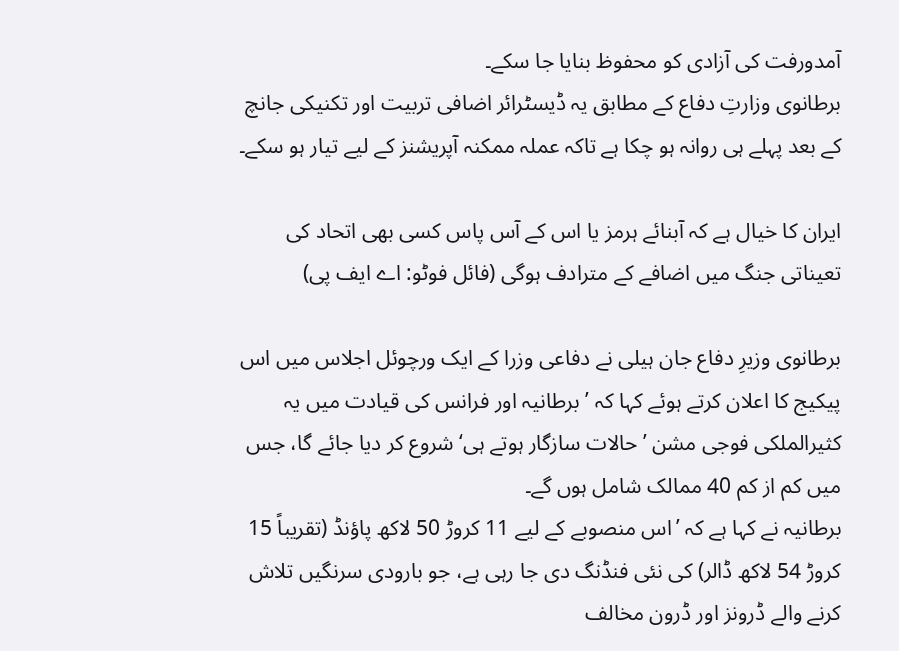آمدورفت کی آزادی کو محفوظ بنایا جا سکے۔
برطانوی وزارتِ دفاع کے مطابق یہ ڈیسٹرائر اضافی تربیت اور تکنیکی جانچ کے بعد پہلے ہی روانہ ہو چکا ہے تاکہ عملہ ممکنہ آپریشنز کے لیے تیار ہو سکے۔

ایران کا خیال ہے کہ آبنائے ہرمز یا اس کے آس پاس کسی بھی اتحاد کی تعیناتی جنگ میں اضافے کے مترادف ہوگی (فائل فوٹو: اے ایف پی)

برطانوی وزیرِ دفاع جان ہیلی نے دفاعی وزرا کے ایک ورچوئل اجلاس میں اس پیکیج کا اعلان کرتے ہوئے کہا کہ ’برطانیہ اور فرانس کی قیادت میں یہ کثیرالملکی فوجی مشن ’حالات سازگار ہوتے ہی‘ شروع کر دیا جائے گا، جس میں کم از کم 40 ممالک شامل ہوں گے۔
برطانیہ نے کہا ہے کہ ’اس منصوبے کے لیے 11 کروڑ 50 لاکھ پاؤنڈ (تقریباً 15 کروڑ 54 لاکھ ڈالر) کی نئی فنڈنگ دی جا رہی ہے، جو بارودی سرنگیں تلاش کرنے والے ڈرونز اور ڈرون مخالف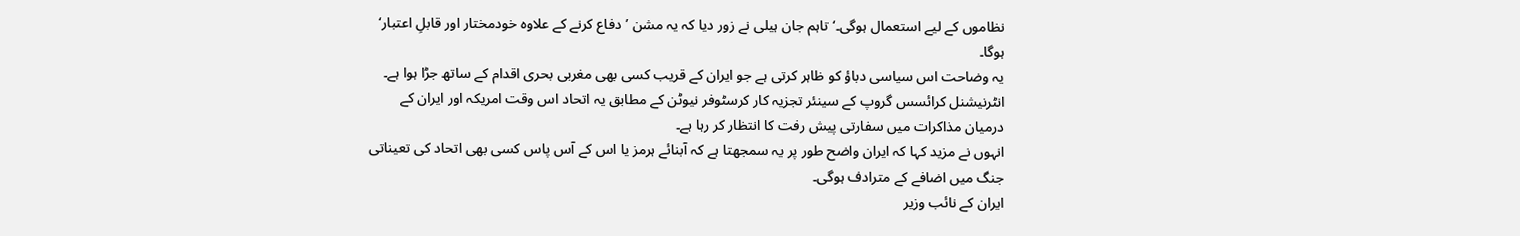نظاموں کے لیے استعمال ہوگی۔‘ تاہم جان ہیلی نے زور دیا کہ یہ مشن ’دفاع کرنے کے علاوہ خودمختار اور قابلِ اعتبار‘ ہوگا۔
یہ وضاحت اس سیاسی دباؤ کو ظاہر کرتی ہے جو ایران کے قریب کسی بھی مغربی بحری اقدام کے ساتھ جڑا ہوا ہے۔
انٹرنیشنل کرائسس گروپ کے سینئر تجزیہ کار کرسٹوفر نیوٹن کے مطابق یہ اتحاد اس وقت امریکہ اور ایران کے درمیان مذاکرات میں سفارتی پیش رفت کا انتظار کر رہا ہے۔
انہوں نے مزید کہا کہ ایران واضح طور پر یہ سمجھتا ہے کہ آبنائے ہرمز یا اس کے آس پاس کسی بھی اتحاد کی تعیناتی جنگ میں اضافے کے مترادف ہوگی۔
ایران کے نائب وزیر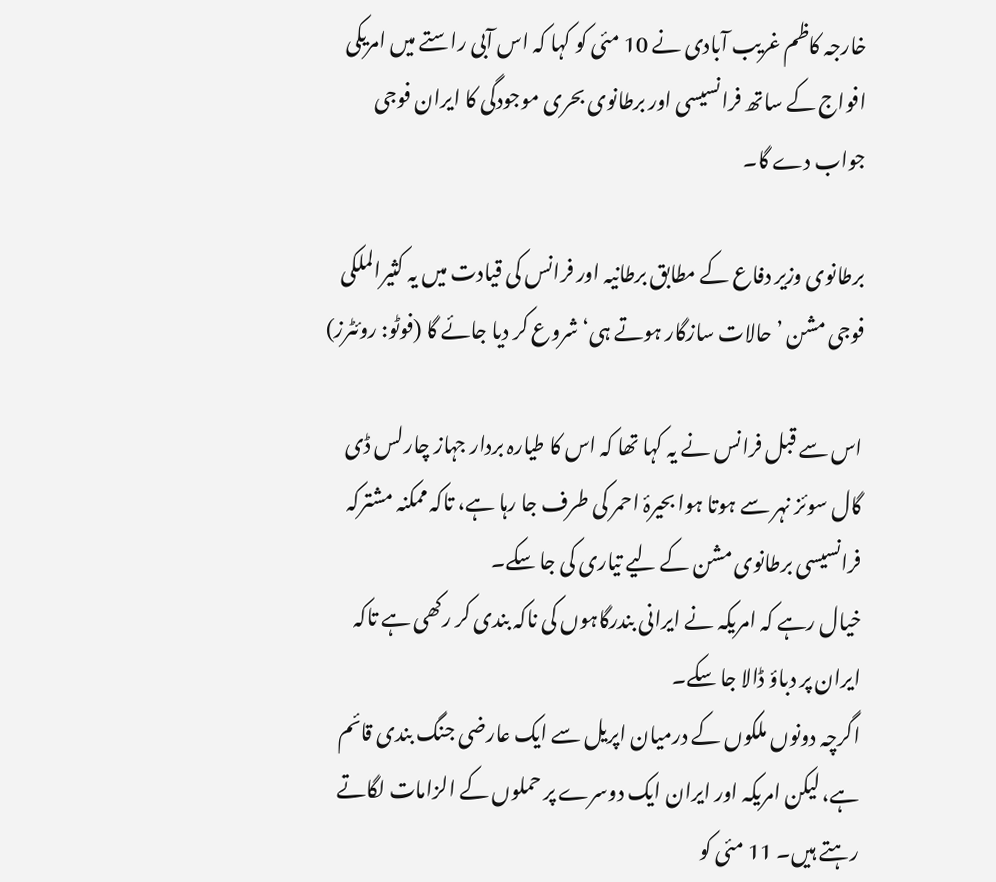خارجہ کاظم غریب آبادی نے 10 مئی کو کہا کہ اس آبی راستے میں امریکی افواج کے ساتھ فرانسیسی اور برطانوی بحری موجودگی کا ایران فوجی جواب دے گا۔

برطانوی وزیر دفاع کے مطابق برطانیہ اور فرانس کی قیادت میں یہ کثیرالملکی فوجی مشن ’حالات سازگار ہوتے ہی‘ شروع کر دیا جائے گا (فوٹو: روئٹرز)

اس سے قبل فرانس نے یہ کہا تھا کہ اس کا طیارہ بردار جہاز چارلس ڈی گال سوئز نہر سے ہوتا ہوا بحیرۂ احمر کی طرف جا رہا ہے، تاکہ ممکنہ مشترکہ فرانسیسی برطانوی مشن کے لیے تیاری کی جا سکے۔
خیال رہے کہ امریکہ نے ایرانی بندرگاہوں کی ناکہ بندی کر رکھی ہے تاکہ ایران پر دباؤ ڈالا جا سکے۔
اگرچہ دونوں ملکوں کے درمیان اپریل سے ایک عارضی جنگ بندی قائم ہے، لیکن امریکہ اور ایران ایک دوسرے پر حملوں کے الزامات لگاتے رہتے ہیں۔ 11 مئی کو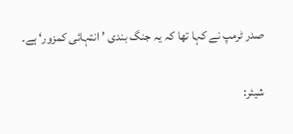صدر ٹرمپ نے کہا تھا کہ یہ جنگ بندی ’انتہائی کمزور‘ ہے۔

شیئر: